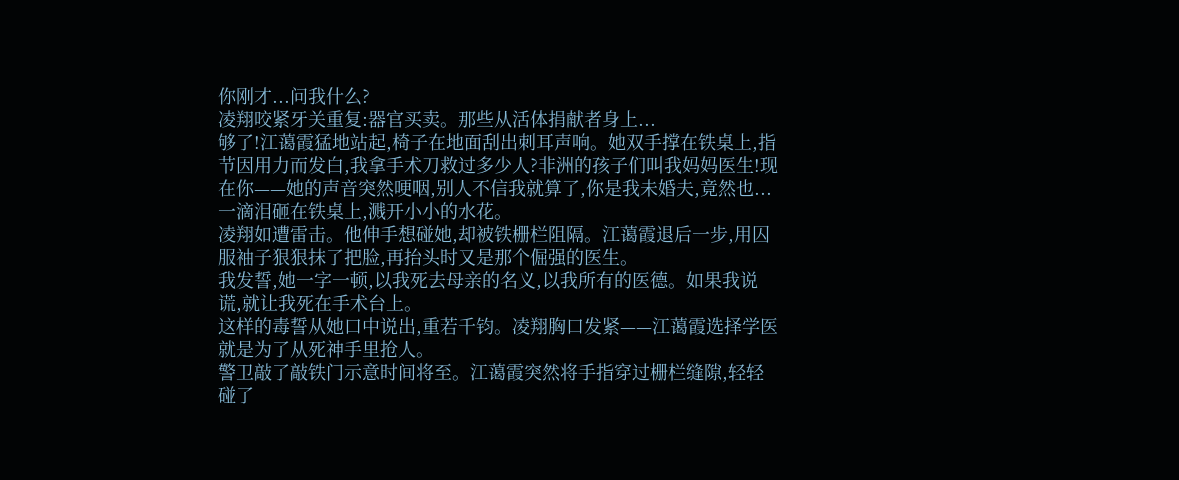你刚才...问我什么?
凌翔咬紧牙关重复:器官买卖。那些从活体捐献者身上...
够了!江蔼霞猛地站起,椅子在地面刮出刺耳声响。她双手撑在铁桌上,指节因用力而发白,我拿手术刀救过多少人?非洲的孩子们叫我妈妈医生!现在你——她的声音突然哽咽,别人不信我就算了,你是我未婚夫,竟然也...
一滴泪砸在铁桌上,溅开小小的水花。
凌翔如遭雷击。他伸手想碰她,却被铁栅栏阻隔。江蔼霞退后一步,用囚服袖子狠狠抹了把脸,再抬头时又是那个倔强的医生。
我发誓,她一字一顿,以我死去母亲的名义,以我所有的医德。如果我说谎,就让我死在手术台上。
这样的毒誓从她口中说出,重若千钧。凌翔胸口发紧——江蔼霞选择学医就是为了从死神手里抢人。
警卫敲了敲铁门示意时间将至。江蔼霞突然将手指穿过栅栏缝隙,轻轻碰了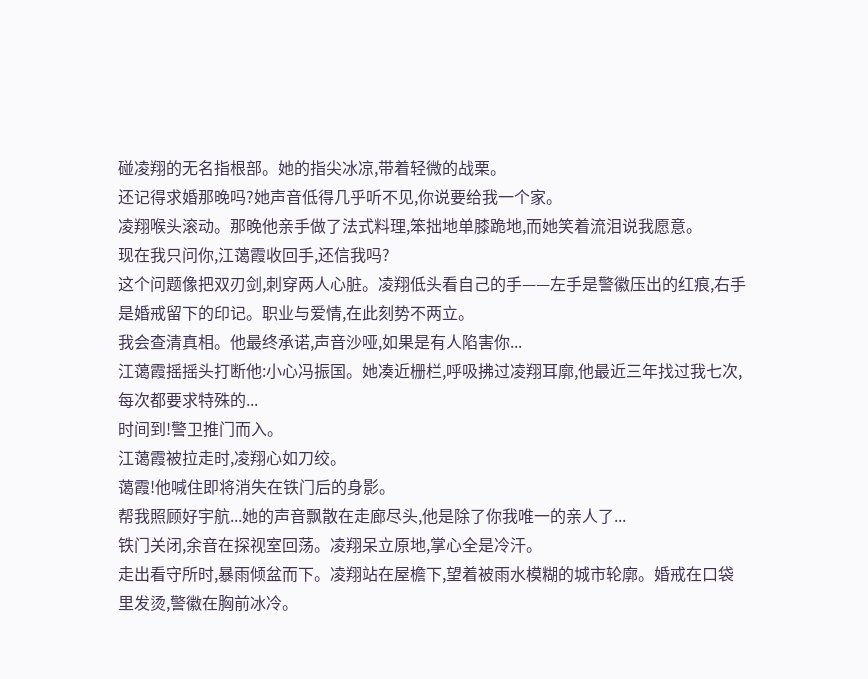碰凌翔的无名指根部。她的指尖冰凉,带着轻微的战栗。
还记得求婚那晚吗?她声音低得几乎听不见,你说要给我一个家。
凌翔喉头滚动。那晚他亲手做了法式料理,笨拙地单膝跪地,而她笑着流泪说我愿意。
现在我只问你,江蔼霞收回手,还信我吗?
这个问题像把双刃剑,刺穿两人心脏。凌翔低头看自己的手——左手是警徽压出的红痕,右手是婚戒留下的印记。职业与爱情,在此刻势不两立。
我会查清真相。他最终承诺,声音沙哑,如果是有人陷害你...
江蔼霞摇摇头打断他:小心冯振国。她凑近栅栏,呼吸拂过凌翔耳廓,他最近三年找过我七次,每次都要求特殊的...
时间到!警卫推门而入。
江蔼霞被拉走时,凌翔心如刀绞。
蔼霞!他喊住即将消失在铁门后的身影。
帮我照顾好宇航...她的声音飘散在走廊尽头,他是除了你我唯一的亲人了...
铁门关闭,余音在探视室回荡。凌翔呆立原地,掌心全是冷汗。
走出看守所时,暴雨倾盆而下。凌翔站在屋檐下,望着被雨水模糊的城市轮廓。婚戒在口袋里发烫,警徽在胸前冰冷。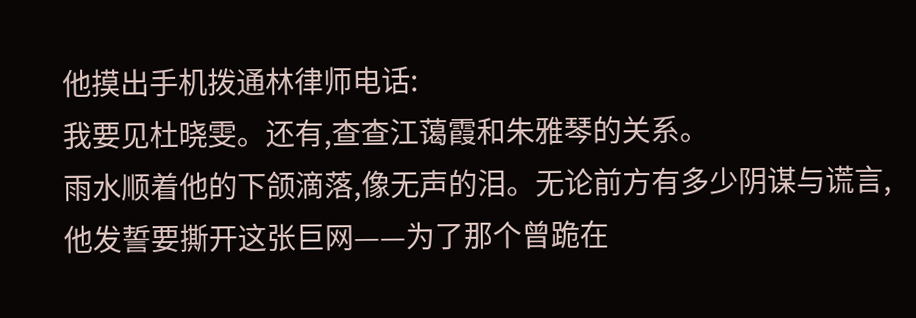他摸出手机拨通林律师电话:
我要见杜晓雯。还有,查查江蔼霞和朱雅琴的关系。
雨水顺着他的下颌滴落,像无声的泪。无论前方有多少阴谋与谎言,他发誓要撕开这张巨网——为了那个曾跪在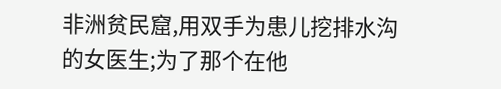非洲贫民窟,用双手为患儿挖排水沟的女医生;为了那个在他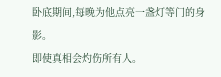卧底期间,每晚为他点亮一盏灯等门的身影。
即使真相会灼伤所有人。